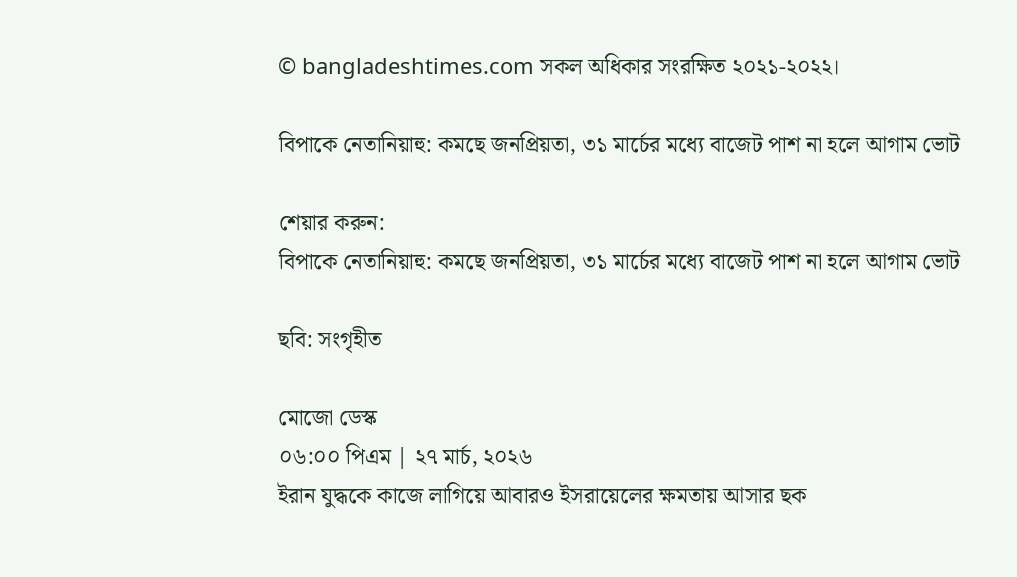© bangladeshtimes.com সকল অধিকার সংরক্ষিত ২০২১-২০২২।

বিপাকে নেতানিয়াহু: কমছে জনপ্রিয়তা, ৩১ মার্চের মধ্যে বাজেট পাশ না হলে আগাম ভোট

শেয়ার করুন:
বিপাকে নেতানিয়াহু: কমছে জনপ্রিয়তা, ৩১ মার্চের মধ্যে বাজেট পাশ না হলে আগাম ভোট

ছবি: সংগৃহীত

মোজো ডেস্ক
০৬:০০ পিএম | ২৭ মার্চ, ২০২৬
ইরান যুদ্ধকে কাজে লাগিয়ে আবারও ইসরায়েলের ক্ষমতায় আসার ছক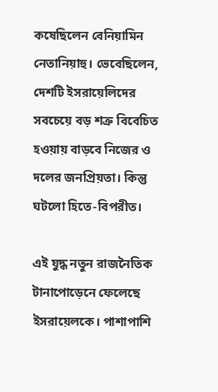কষেছিলেন বেনিয়ামিন নেতানিয়াহু। ভেবেছিলেন, দেশটি ইসরায়েলিদের সবচেয়ে বড় শত্রু বিবেচিত হওয়ায় বাড়বে নিজের ও দলের জনপ্রিয়তা। কিন্তু ঘটলো হিতে-বিপরীত।

এই যুদ্ধ নতুন রাজনৈতিক টানাপোড়েনে ফেলেছে ইসরায়েলকে। পাশাপাশি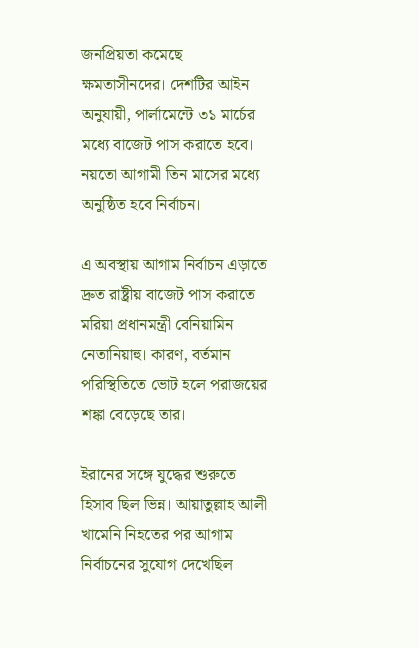জনপ্রিয়তা কমেছে ক্ষমতাসীনদের। দেশটির আইন অনুযায়ী, পার্লামেন্টে ৩১ মার্চের মধ্যে বাজেট পাস করাতে হবে। নয়তো আগামী তিন মাসের মধ্যে অনুষ্ঠিত হবে নির্বাচন।

এ অবস্থায় আগাম নির্বাচন এড়াতে দ্রুত রাষ্ট্রীয় বাজেট পাস করাতে মরিয়া প্রধানমন্ত্রী বেনিয়ামিন নেতানিয়াহু। কারণ, বর্তমান পরিস্থিতিতে ভোট হলে পরাজয়ের শঙ্কা বেড়েছে তার।

ইরানের সঙ্গে যুদ্ধের শুরুতে হিসাব ছিল ভিন্ন। আয়াতুল্লাহ আলী খামেনি নিহতের পর আগাম নির্বাচনের সুযোগ দেখেছিল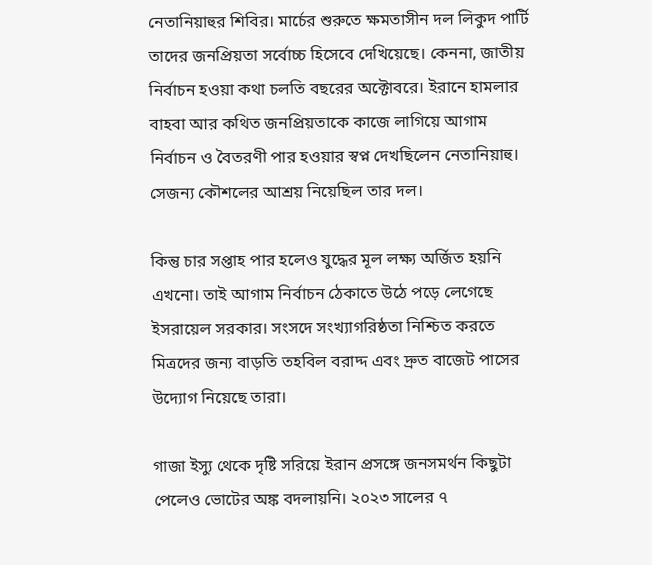নেতানিয়াহুর শিবির। মার্চের শুরুতে ক্ষমতাসীন দল লিকুদ পার্টি তাদের জনপ্রিয়তা সর্বোচ্চ হিসেবে দেখিয়েছে। কেননা, জাতীয় নির্বাচন হওয়া কথা চলতি বছরের অক্টোবরে। ইরানে হামলার বাহবা আর কথিত জনপ্রিয়তাকে কাজে লাগিয়ে আগাম নির্বাচন ও বৈতরণী পার হওয়ার স্বপ্ন দেখছিলেন নেতানিয়াহু। সেজন্য কৌশলের আশ্রয় নিয়েছিল তার দল।

কিন্তু চার সপ্তাহ পার হলেও যুদ্ধের মূল লক্ষ্য অর্জিত হয়নি এখনো। তাই আগাম নির্বাচন ঠেকাতে উঠে পড়ে লেগেছে ইসরায়েল সরকার। সংসদে সংখ্যাগরিষ্ঠতা নিশ্চিত করতে মিত্রদের জন্য বাড়তি তহবিল বরাদ্দ এবং দ্রুত বাজেট পাসের উদ্যোগ নিয়েছে তারা।

গাজা ইস্যু থেকে দৃষ্টি সরিয়ে ইরান প্রসঙ্গে জনসমর্থন কিছুটা পেলেও ভোটের অঙ্ক বদলায়নি। ২০২৩ সালের ৭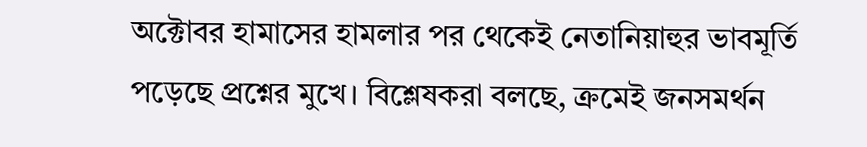অক্টোবর হামাসের হামলার পর থেকেই নেতানিয়াহুর ভাবমূর্তি পড়েছে প্রশ্নের মুখে। বিশ্লেষকরা বলছে, ক্রমেই জনসমর্থন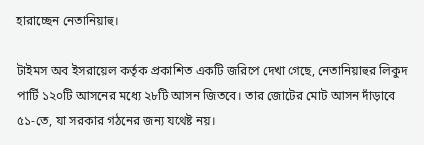হারাচ্ছেন নেতানিয়াহু।

টাইমস অব ইসরায়েল কর্তৃক প্রকাশিত একটি জরিপে দেখা গেছে, নেতানিয়াহুর লিকুদ পার্টি ১২০টি আসনের মধ্যে ২৮টি আসন জিতবে। তার জোটের মোট আসন দাঁড়াবে ৫১-তে, যা সরকার গঠনের জন্য যথেষ্ট নয়।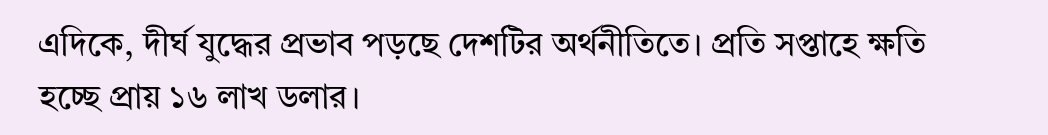এদিকে, দীর্ঘ যুদ্ধের প্রভাব পড়ছে দেশটির অর্থনীতিতে। প্রতি সপ্তাহে ক্ষতি হচ্ছে প্রায় ১৬ লাখ ডলার।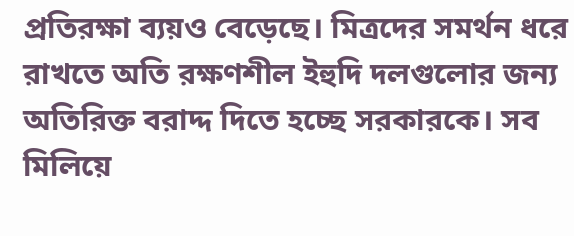প্রতিরক্ষা ব্যয়ও বেড়েছে। মিত্রদের সমর্থন ধরে রাখতে অতি রক্ষণশীল ইহুদি দলগুলোর জন্য অতিরিক্ত বরাদ্দ দিতে হচ্ছে সরকারকে। সব মিলিয়ে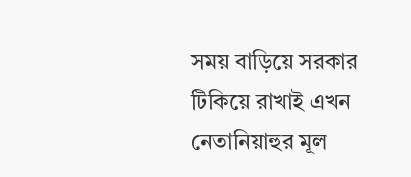সময় বাড়িয়ে সরকার টিকিয়ে রাখাই এখন নেতানিয়াহুর মূল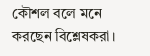কৌশল বলে মনে করছেন বিশ্লেষকরা।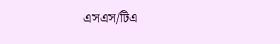এসএস/টিএ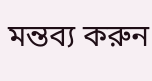মন্তব্য করুন